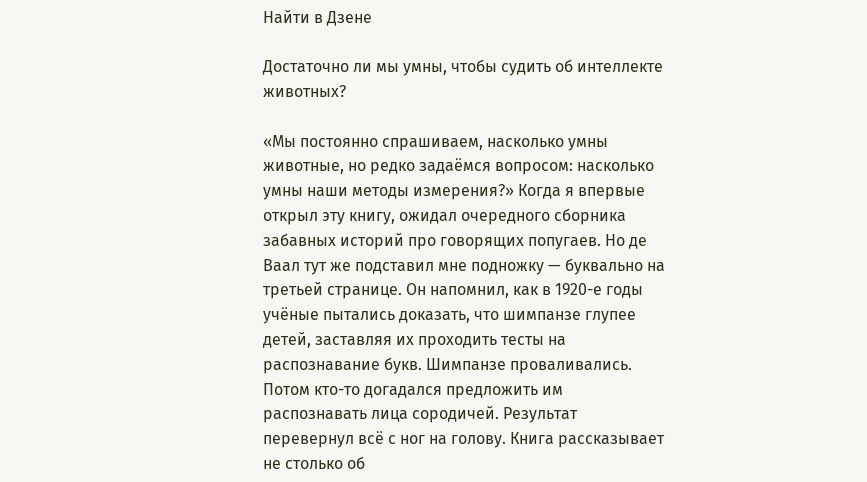Найти в Дзене

Достаточно ли мы умны, чтобы судить об интеллекте животных?

«Мы постоянно спрашиваем, насколько умны животные, но редко задаёмся вопросом: насколько умны наши методы измерения?» Когда я впервые открыл эту книгу, ожидал очередного сборника забавных историй про говорящих попугаев. Но де Ваал тут же подставил мне подножку — буквально на третьей странице. Он напомнил, как в 1920-е годы учёные пытались доказать, что шимпанзе глупее детей, заставляя их проходить тесты на распознавание букв. Шимпанзе проваливались. Потом кто-то догадался предложить им распознавать лица сородичей. Результат перевернул всё с ног на голову. Книга рассказывает не столько об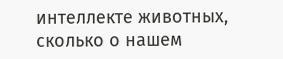интеллекте животных, сколько о нашем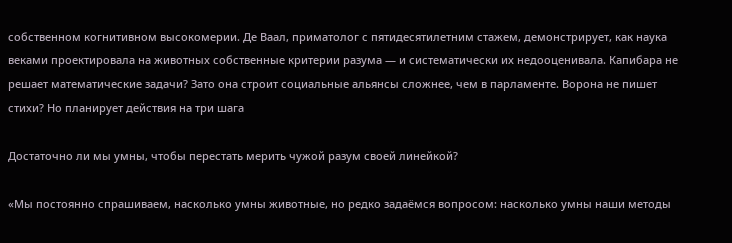собственном когнитивном высокомерии. Де Ваал, приматолог с пятидесятилетним стажем, демонстрирует, как наука веками проектировала на животных собственные критерии разума — и систематически их недооценивала. Капибара не решает математические задачи? Зато она строит социальные альянсы сложнее, чем в парламенте. Ворона не пишет стихи? Но планирует действия на три шага

Достаточно ли мы умны, чтобы перестать мерить чужой разум своей линейкой?

«Мы постоянно спрашиваем, насколько умны животные, но редко задаёмся вопросом: насколько умны наши методы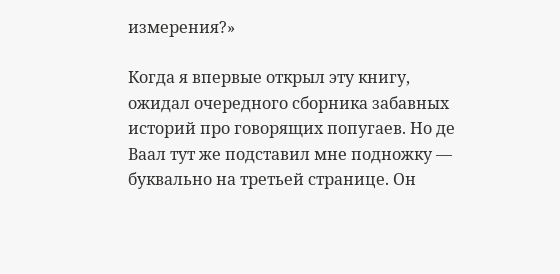измерения?»

Когда я впервые открыл эту книгу, ожидал очередного сборника забавных историй про говорящих попугаев. Но де Ваал тут же подставил мне подножку — буквально на третьей странице. Он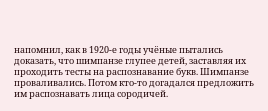напомнил, как в 1920-е годы учёные пытались доказать, что шимпанзе глупее детей, заставляя их проходить тесты на распознавание букв. Шимпанзе проваливались. Потом кто-то догадался предложить им распознавать лица сородичей.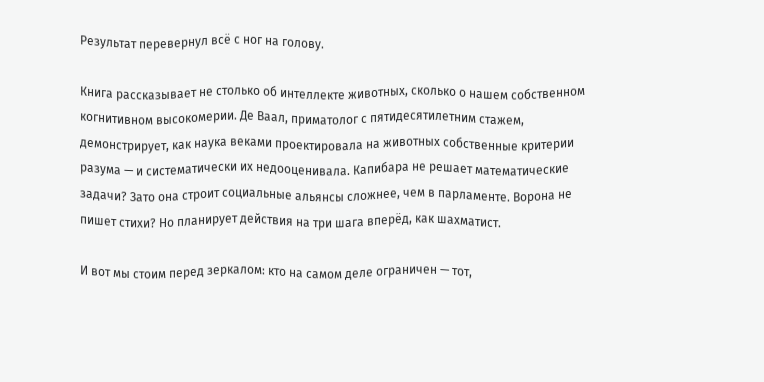Результат перевернул всё с ног на голову.

Книга рассказывает не столько об интеллекте животных, сколько о нашем собственном когнитивном высокомерии. Де Ваал, приматолог с пятидесятилетним стажем, демонстрирует, как наука веками проектировала на животных собственные критерии разума — и систематически их недооценивала. Капибара не решает математические задачи? Зато она строит социальные альянсы сложнее, чем в парламенте. Ворона не пишет стихи? Но планирует действия на три шага вперёд, как шахматист.

И вот мы стоим перед зеркалом: кто на самом деле ограничен — тот,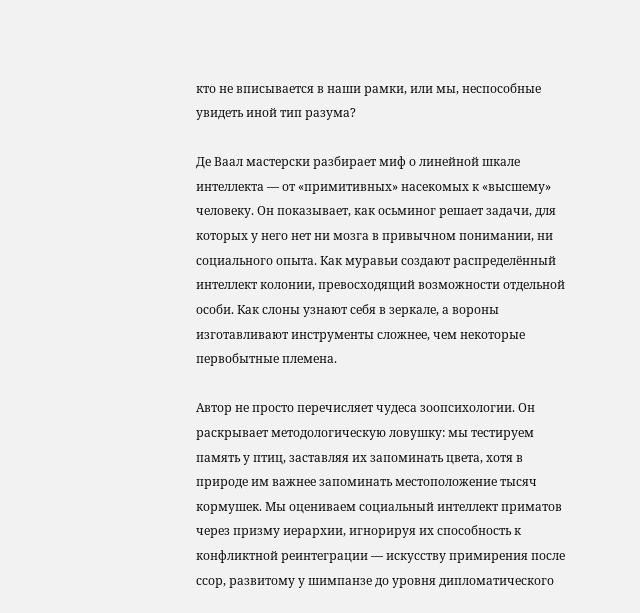кто не вписывается в наши рамки, или мы, неспособные увидеть иной тип разума?

Де Ваал мастерски разбирает миф о линейной шкале интеллекта — от «примитивных» насекомых к «высшему» человеку. Он показывает, как осьминог решает задачи, для которых у него нет ни мозга в привычном понимании, ни социального опыта. Как муравьи создают распределённый интеллект колонии, превосходящий возможности отдельной особи. Как слоны узнают себя в зеркале, а вороны изготавливают инструменты сложнее, чем некоторые первобытные племена.

Автор не просто перечисляет чудеса зоопсихологии. Он раскрывает методологическую ловушку: мы тестируем память у птиц, заставляя их запоминать цвета, хотя в природе им важнее запоминать местоположение тысяч кормушек. Мы оцениваем социальный интеллект приматов через призму иерархии, игнорируя их способность к конфликтной реинтеграции — искусству примирения после ссор, развитому у шимпанзе до уровня дипломатического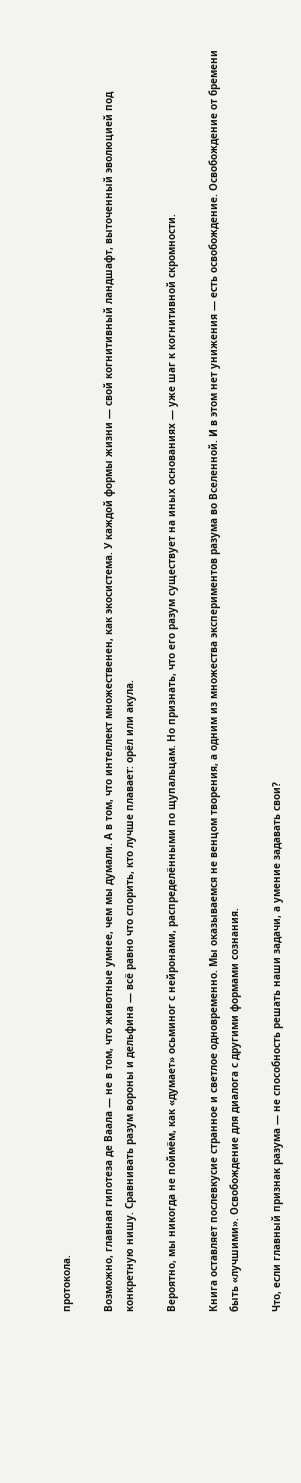протокола.

Возможно, главная гипотеза де Ваала — не в том, что животные умнее, чем мы думали. А в том, что интеллект множественен, как экосистема. У каждой формы жизни — свой когнитивный ландшафт, выточенный эволюцией под конкретную нишу. Сравнивать разум вороны и дельфина — всё равно что спорить, кто лучше плавает: орёл или акула.

Вероятно, мы никогда не поймём, как «думает» осьминог с нейронами, распределёнными по щупальцам. Но признать, что его разум существует на иных основаниях — уже шаг к когнитивной скромности.

Книга оставляет послевкусие странное и светлое одновременно. Мы оказываемся не венцом творения, а одним из множества экспериментов разума во Вселенной. И в этом нет унижения — есть освобождение. Освобождение от бремени быть «лучшими». Освобождение для диалога с другими формами сознания.

Что, если главный признак разума — не способность решать наши задачи, а умение задавать свои?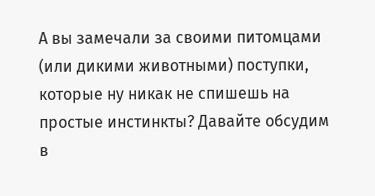А вы замечали за своими питомцами (или дикими животными) поступки, которые ну никак не спишешь на простые инстинкты? Давайте обсудим в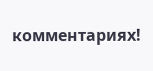комментариях!